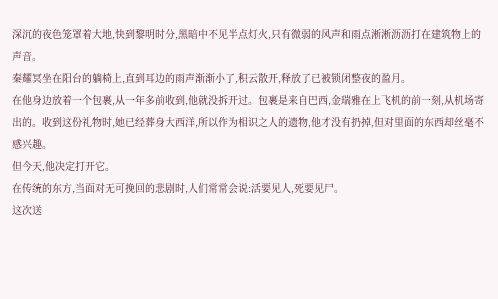深沉的夜色笼罩着大地,快到黎明时分,黑暗中不见半点灯火,只有微弱的风声和雨点淅淅沥沥打在建筑物上的声音。
秦耀冥坐在阳台的躺椅上,直到耳边的雨声渐渐小了,积云散开,释放了已被锁闭整夜的盈月。
在他身边放着一个包裹,从一年多前收到,他就没拆开过。包裹是来自巴西,金瑞雅在上飞机的前一刻,从机场寄出的。收到这份礼物时,她已经葬身大西洋,所以作为相识之人的遗物,他才没有扔掉,但对里面的东西却丝毫不感兴趣。
但今天,他决定打开它。
在传统的东方,当面对无可挽回的悲剧时,人们常常会说:活要见人,死要见尸。
这次送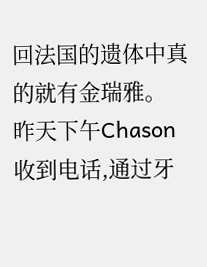回法国的遗体中真的就有金瑞雅。
昨天下午Chason收到电话,通过牙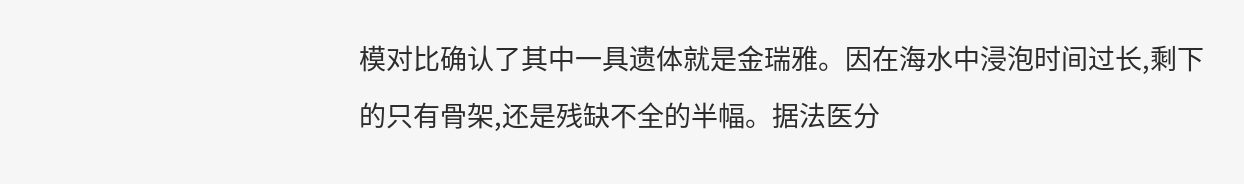模对比确认了其中一具遗体就是金瑞雅。因在海水中浸泡时间过长,剩下的只有骨架,还是残缺不全的半幅。据法医分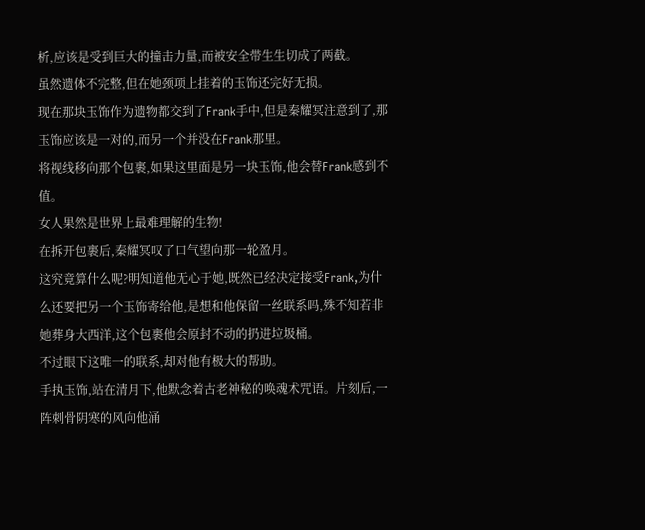析,应该是受到巨大的撞击力量,而被安全带生生切成了两截。
虽然遗体不完整,但在她颈项上挂着的玉饰还完好无损。
现在那块玉饰作为遗物都交到了Frank手中,但是秦耀冥注意到了,那玉饰应该是一对的,而另一个并没在Frank那里。
将视线移向那个包裹,如果这里面是另一块玉饰,他会替Frank感到不值。
女人果然是世界上最难理解的生物!
在拆开包裹后,秦耀冥叹了口气望向那一轮盈月。
这究竟算什么呢?明知道他无心于她,既然已经决定接受Frank,为什么还要把另一个玉饰寄给他,是想和他保留一丝联系吗,殊不知若非她葬身大西洋,这个包裹他会原封不动的扔进垃圾桶。
不过眼下这唯一的联系,却对他有极大的帮助。
手执玉饰,站在清月下,他默念着古老神秘的唤魂术咒语。片刻后,一阵刺骨阴寒的风向他涌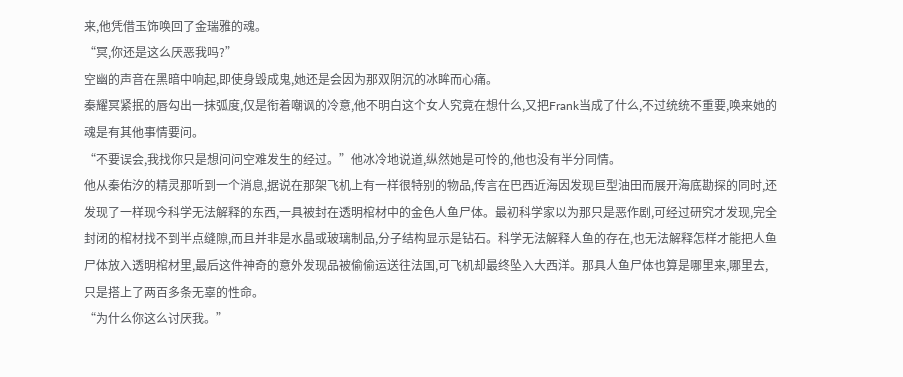来,他凭借玉饰唤回了金瑞雅的魂。
“冥,你还是这么厌恶我吗?”
空幽的声音在黑暗中响起,即使身毁成鬼,她还是会因为那双阴沉的冰眸而心痛。
秦耀冥紧抿的唇勾出一抹弧度,仅是衔着嘲讽的冷意,他不明白这个女人究竟在想什么,又把Frank当成了什么,不过统统不重要,唤来她的魂是有其他事情要问。
“不要误会,我找你只是想问问空难发生的经过。”他冰冷地说道,纵然她是可怜的,他也没有半分同情。
他从秦佑汐的精灵那听到一个消息,据说在那架飞机上有一样很特别的物品,传言在巴西近海因发现巨型油田而展开海底勘探的同时,还发现了一样现今科学无法解释的东西,一具被封在透明棺材中的金色人鱼尸体。最初科学家以为那只是恶作剧,可经过研究才发现,完全封闭的棺材找不到半点缝隙,而且并非是水晶或玻璃制品,分子结构显示是钻石。科学无法解释人鱼的存在,也无法解释怎样才能把人鱼尸体放入透明棺材里,最后这件神奇的意外发现品被偷偷运送往法国,可飞机却最终坠入大西洋。那具人鱼尸体也算是哪里来,哪里去,只是搭上了两百多条无辜的性命。
“为什么你这么讨厌我。”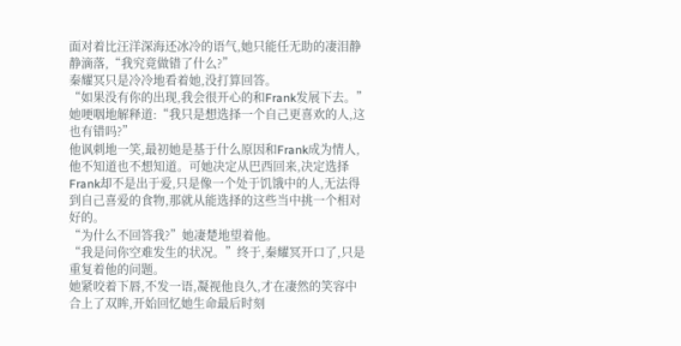面对着比汪洋深海还冰冷的语气,她只能任无助的凄泪静静滴落,“我究竟做错了什么?”
秦耀冥只是冷冷地看着她,没打算回答。
“如果没有你的出现,我会很开心的和Frank发展下去。”她哽咽地解释道:“我只是想选择一个自己更喜欢的人,这也有错吗?”
他讽刺地一笑,最初她是基于什么原因和Frank成为情人,他不知道也不想知道。可她决定从巴西回来,决定选择Frank却不是出于爱,只是像一个处于饥饿中的人,无法得到自己喜爱的食物,那就从能选择的这些当中挑一个相对好的。
“为什么不回答我?”她凄楚地望着他。
“我是问你空难发生的状况。”终于,秦耀冥开口了,只是重复着他的问题。
她紧咬着下唇,不发一语,凝视他良久,才在凄然的笑容中合上了双眸,开始回忆她生命最后时刻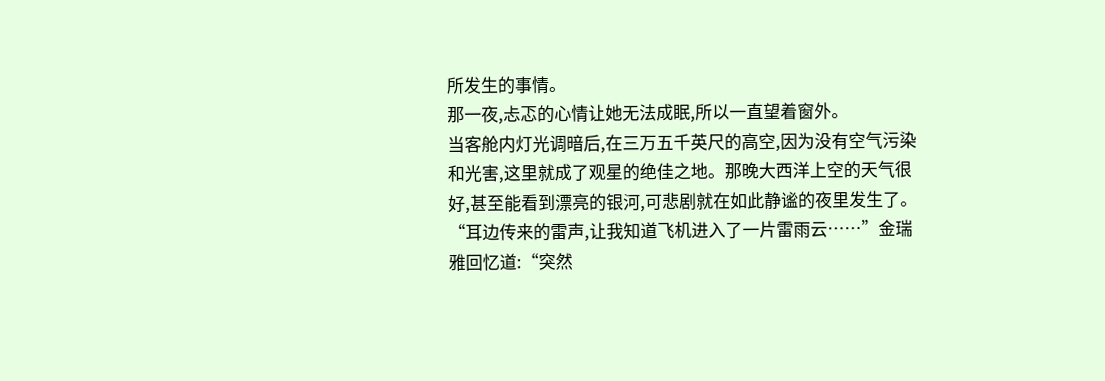所发生的事情。
那一夜,忐忑的心情让她无法成眠,所以一直望着窗外。
当客舱内灯光调暗后,在三万五千英尺的高空,因为没有空气污染和光害,这里就成了观星的绝佳之地。那晚大西洋上空的天气很好,甚至能看到漂亮的银河,可悲剧就在如此静谧的夜里发生了。
“耳边传来的雷声,让我知道飞机进入了一片雷雨云……”金瑞雅回忆道:“突然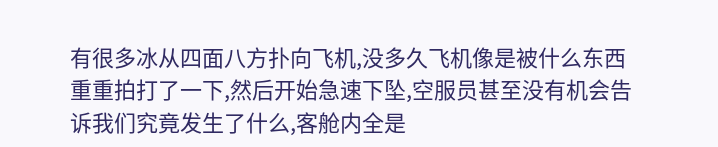有很多冰从四面八方扑向飞机,没多久飞机像是被什么东西重重拍打了一下,然后开始急速下坠,空服员甚至没有机会告诉我们究竟发生了什么,客舱内全是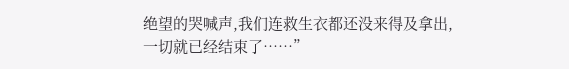绝望的哭喊声,我们连救生衣都还没来得及拿出,一切就已经结束了……”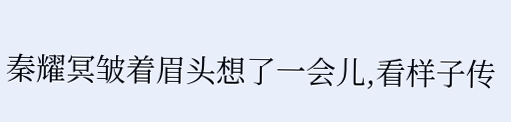秦耀冥皱着眉头想了一会儿,看样子传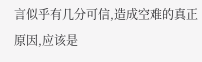言似乎有几分可信,造成空难的真正原因,应该是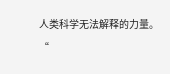人类科学无法解释的力量。
“